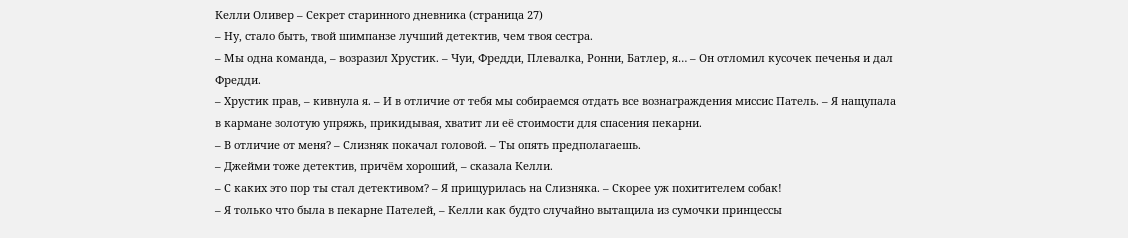Келли Оливер – Секрет старинного дневника (страница 27)
– Ну, стало быть, твой шимпанзе лучший детектив, чем твоя сестра.
– Мы одна команда, – возразил Хрустик. – Чуи, Фредди, Плевалка, Ронни, Батлер, я… – Он отломил кусочек печенья и дал Фредди.
– Хрустик прав, – кивнула я. – И в отличие от тебя мы собираемся отдать все вознаграждения миссис Патель. – Я нащупала в кармане золотую упряжь, прикидывая, хватит ли её стоимости для спасения пекарни.
– В отличие от меня? – Слизняк покачал головой. – Ты опять предполагаешь.
– Джейми тоже детектив, причём хороший, – сказала Келли.
– С каких это пор ты стал детективом? – Я прищурилась на Слизняка. – Скорее уж похитителем собак!
– Я только что была в пекарне Пателей, – Келли как будто случайно вытащила из сумочки принцессы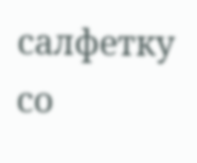салфетку со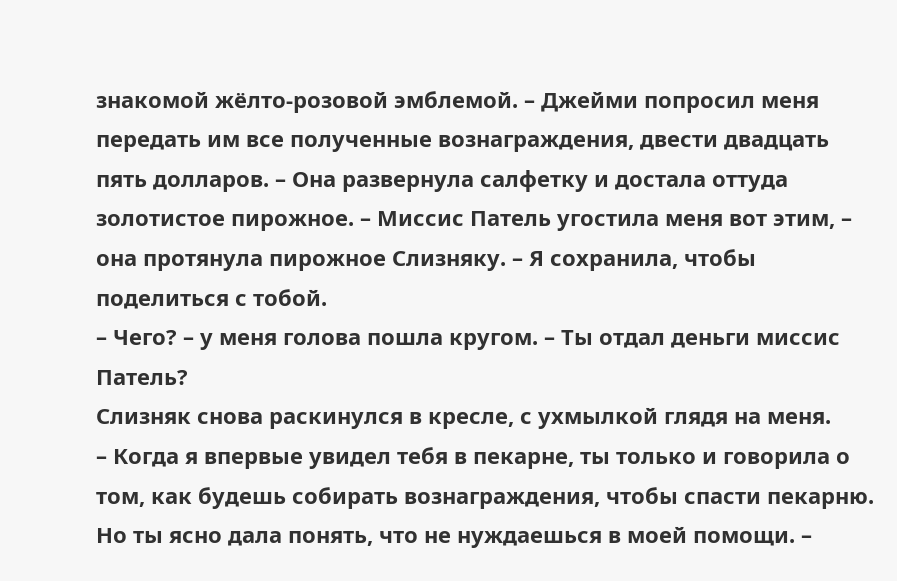знакомой жёлто-розовой эмблемой. – Джейми попросил меня передать им все полученные вознаграждения, двести двадцать пять долларов. – Она развернула салфетку и достала оттуда золотистое пирожное. – Миссис Патель угостила меня вот этим, – она протянула пирожное Слизняку. – Я сохранила, чтобы поделиться с тобой.
– Чего? – у меня голова пошла кругом. – Ты отдал деньги миссис Патель?
Слизняк снова раскинулся в кресле, с ухмылкой глядя на меня.
– Когда я впервые увидел тебя в пекарне, ты только и говорила о том, как будешь собирать вознаграждения, чтобы спасти пекарню. Но ты ясно дала понять, что не нуждаешься в моей помощи. –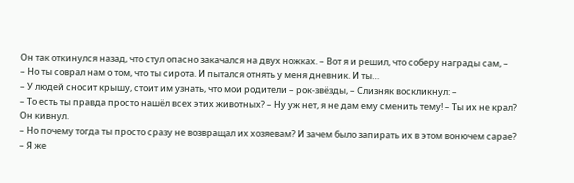Он так откинулся назад, что стул опасно закачался на двух ножках. – Вот я и решил, что соберу награды сам, –
– Но ты соврал нам о том, что ты сирота. И пытался отнять у меня дневник. И ты…
– У людей сносит крышу, стоит им узнать, что мои родители – рок-звёзды, – Слизняк воскликнул: –
– То есть ты правда просто нашёл всех этих животных? – Ну уж нет, я не дам ему сменить тему! – Ты их не крал?
Он кивнул.
– Но почему тогда ты просто сразу не возвращал их хозяевам? И зачем было запирать их в этом вонючем сарае?
– Я же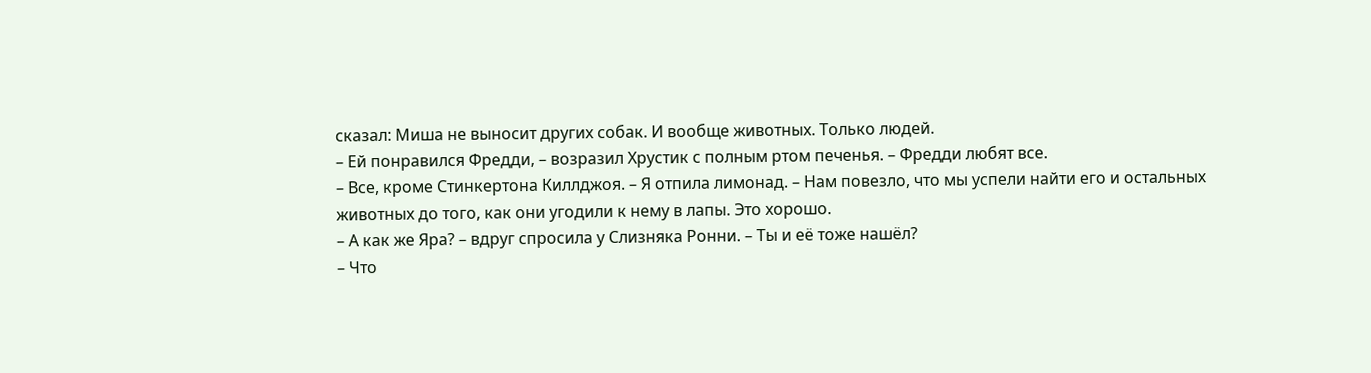сказал: Миша не выносит других собак. И вообще животных. Только людей.
– Ей понравился Фредди, – возразил Хрустик с полным ртом печенья. – Фредди любят все.
– Все, кроме Стинкертона Киллджоя. – Я отпила лимонад. – Нам повезло, что мы успели найти его и остальных животных до того, как они угодили к нему в лапы. Это хорошо.
– А как же Яра? – вдруг спросила у Слизняка Ронни. – Ты и её тоже нашёл?
– Что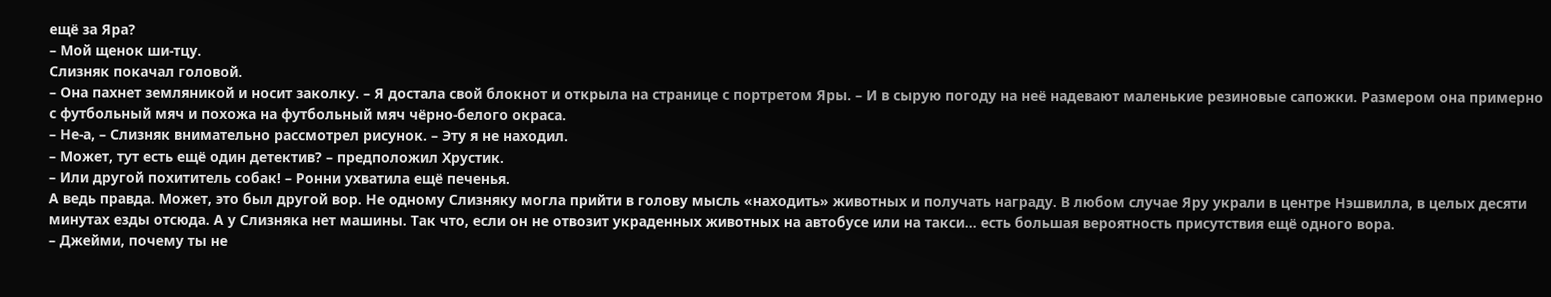ещё за Яра?
– Мой щенок ши-тцу.
Слизняк покачал головой.
– Она пахнет земляникой и носит заколку. – Я достала свой блокнот и открыла на странице с портретом Яры. – И в сырую погоду на неё надевают маленькие резиновые сапожки. Размером она примерно с футбольный мяч и похожа на футбольный мяч чёрно-белого окраса.
– Не-а, – Слизняк внимательно рассмотрел рисунок. – Эту я не находил.
– Может, тут есть ещё один детектив? – предположил Хрустик.
– Или другой похититель собак! – Ронни ухватила ещё печенья.
А ведь правда. Может, это был другой вор. Не одному Слизняку могла прийти в голову мысль «находить» животных и получать награду. В любом случае Яру украли в центре Нэшвилла, в целых десяти минутах езды отсюда. А у Слизняка нет машины. Так что, если он не отвозит украденных животных на автобусе или на такси… есть большая вероятность присутствия ещё одного вора.
– Джейми, почему ты не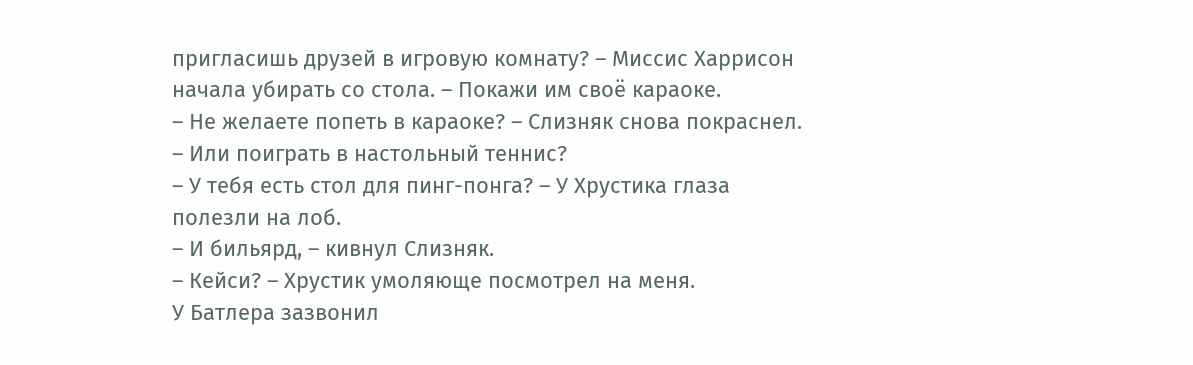пригласишь друзей в игровую комнату? – Миссис Харрисон начала убирать со стола. – Покажи им своё караоке.
– Не желаете попеть в караоке? – Слизняк снова покраснел. – Или поиграть в настольный теннис?
– У тебя есть стол для пинг-понга? – У Хрустика глаза полезли на лоб.
– И бильярд, – кивнул Слизняк.
– Кейси? – Хрустик умоляюще посмотрел на меня.
У Батлера зазвонил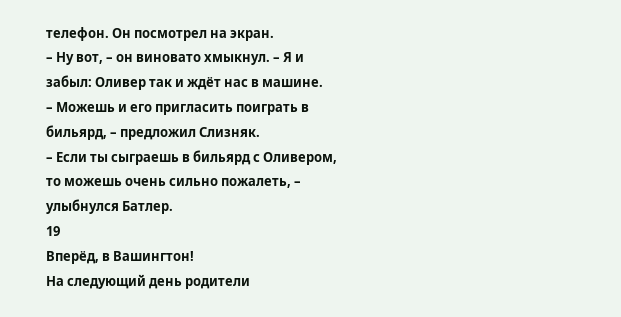телефон. Он посмотрел на экран.
– Ну вот, – он виновато хмыкнул. – Я и забыл: Оливер так и ждёт нас в машине.
– Можешь и его пригласить поиграть в бильярд, – предложил Слизняк.
– Если ты сыграешь в бильярд с Оливером, то можешь очень сильно пожалеть, – улыбнулся Батлер.
19
Вперёд, в Вашингтон!
На следующий день родители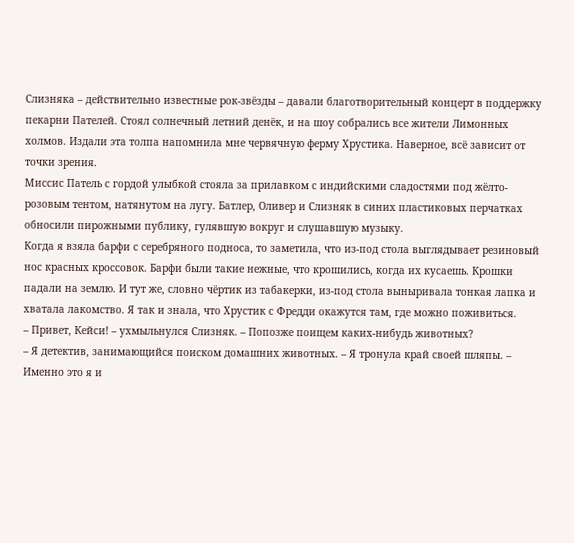Слизняка – действительно известные рок-звёзды – давали благотворительный концерт в поддержку пекарни Пателей. Стоял солнечный летний денёк, и на шоу собрались все жители Лимонных холмов. Издали эта толпа напомнила мне червячную ферму Хрустика. Наверное, всё зависит от точки зрения.
Миссис Патель с гордой улыбкой стояла за прилавком с индийскими сладостями под жёлто-розовым тентом, натянутом на лугу. Батлер, Оливер и Слизняк в синих пластиковых перчатках обносили пирожными публику, гулявшую вокруг и слушавшую музыку.
Когда я взяла барфи с серебряного подноса, то заметила, что из-под стола выглядывает резиновый нос красных кроссовок. Барфи были такие нежные, что крошились, когда их кусаешь. Крошки падали на землю. И тут же, словно чёртик из табакерки, из-под стола выныривала тонкая лапка и хватала лакомство. Я так и знала, что Хрустик с Фредди окажутся там, где можно поживиться.
– Привет, Кейси! – ухмыльнулся Слизняк. – Попозже поищем каких-нибудь животных?
– Я детектив, занимающийся поиском домашних животных. – Я тронула край своей шляпы. – Именно это я и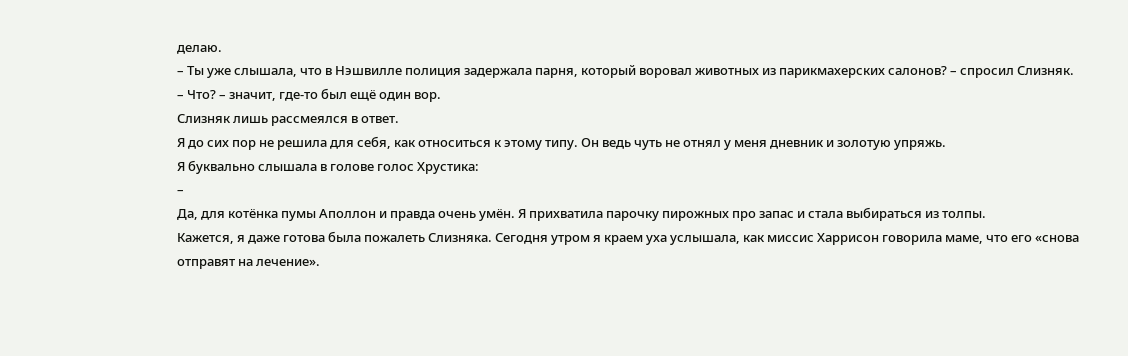делаю.
– Ты уже слышала, что в Нэшвилле полиция задержала парня, который воровал животных из парикмахерских салонов? – спросил Слизняк.
– Что? – значит, где-то был ещё один вор.
Слизняк лишь рассмеялся в ответ.
Я до сих пор не решила для себя, как относиться к этому типу. Он ведь чуть не отнял у меня дневник и золотую упряжь.
Я буквально слышала в голове голос Хрустика:
–
Да, для котёнка пумы Аполлон и правда очень умён. Я прихватила парочку пирожных про запас и стала выбираться из толпы.
Кажется, я даже готова была пожалеть Слизняка. Сегодня утром я краем уха услышала, как миссис Харрисон говорила маме, что его «снова отправят на лечение».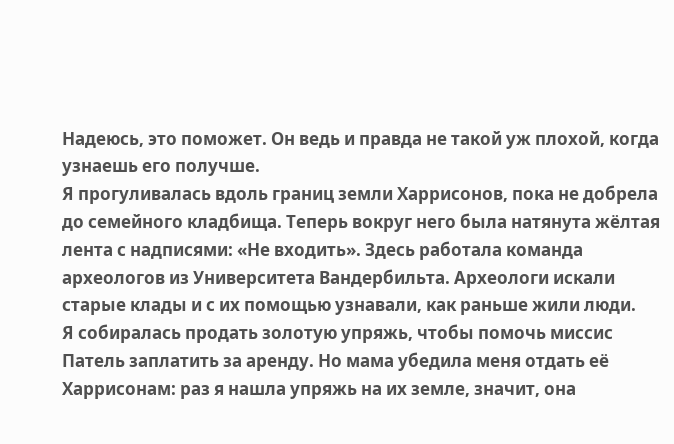Надеюсь, это поможет. Он ведь и правда не такой уж плохой, когда узнаешь его получше.
Я прогуливалась вдоль границ земли Харрисонов, пока не добрела до семейного кладбища. Теперь вокруг него была натянута жёлтая лента с надписями: «Не входить». Здесь работала команда археологов из Университета Вандербильта. Археологи искали старые клады и с их помощью узнавали, как раньше жили люди.
Я собиралась продать золотую упряжь, чтобы помочь миссис Патель заплатить за аренду. Но мама убедила меня отдать её Харрисонам: раз я нашла упряжь на их земле, значит, она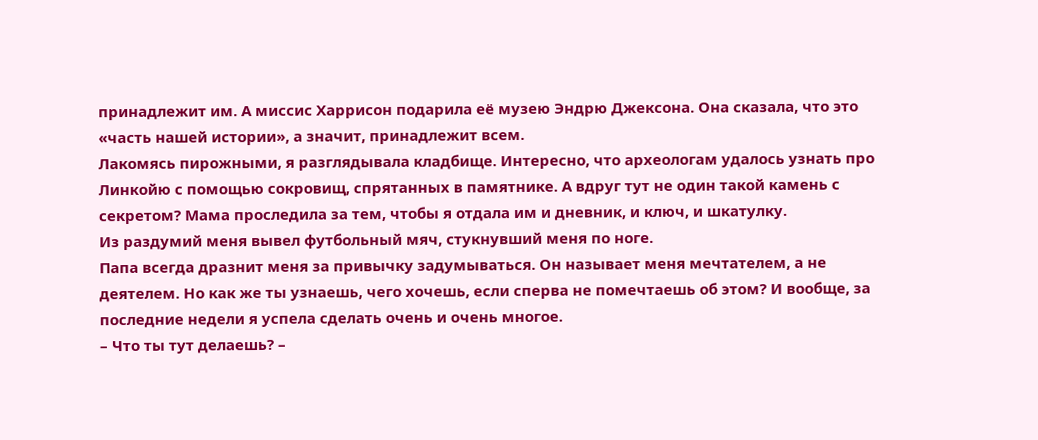принадлежит им. А миссис Харрисон подарила её музею Эндрю Джексона. Она сказала, что это «часть нашей истории», а значит, принадлежит всем.
Лакомясь пирожными, я разглядывала кладбище. Интересно, что археологам удалось узнать про Линкойю с помощью сокровищ, спрятанных в памятнике. А вдруг тут не один такой камень с секретом? Мама проследила за тем, чтобы я отдала им и дневник, и ключ, и шкатулку.
Из раздумий меня вывел футбольный мяч, стукнувший меня по ноге.
Папа всегда дразнит меня за привычку задумываться. Он называет меня мечтателем, а не деятелем. Но как же ты узнаешь, чего хочешь, если сперва не помечтаешь об этом? И вообще, за последние недели я успела сделать очень и очень многое.
– Что ты тут делаешь? –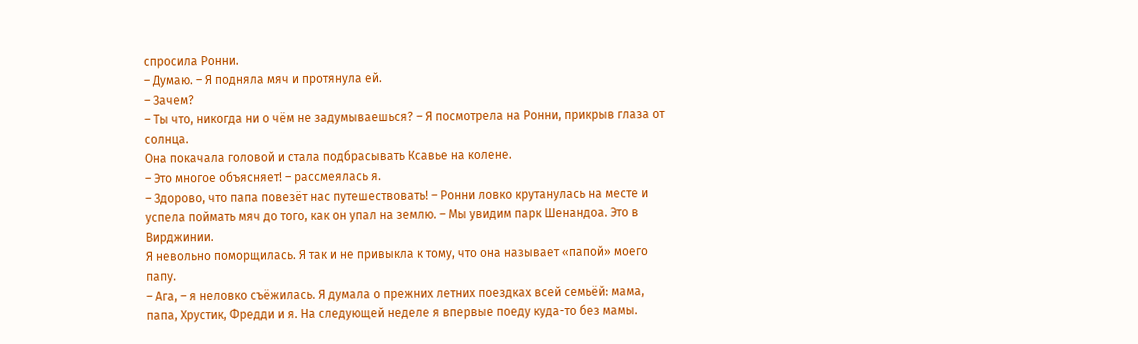спросила Ронни.
– Думаю. – Я подняла мяч и протянула ей.
– Зачем?
– Ты что, никогда ни о чём не задумываешься? – Я посмотрела на Ронни, прикрыв глаза от солнца.
Она покачала головой и стала подбрасывать Ксавье на колене.
– Это многое объясняет! – рассмеялась я.
– Здорово, что папа повезёт нас путешествовать! – Ронни ловко крутанулась на месте и успела поймать мяч до того, как он упал на землю. – Мы увидим парк Шенандоа. Это в Вирджинии.
Я невольно поморщилась. Я так и не привыкла к тому, что она называет «папой» моего папу.
– Ага, – я неловко съёжилась. Я думала о прежних летних поездках всей семьёй: мама, папа, Хрустик, Фредди и я. На следующей неделе я впервые поеду куда-то без мамы.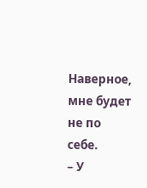Наверное, мне будет не по себе.
– У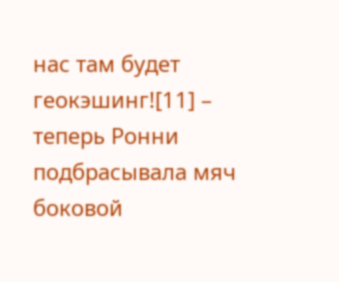нас там будет геокэшинг![11] – теперь Ронни подбрасывала мяч боковой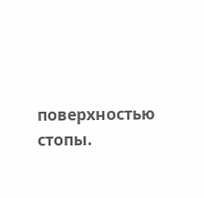поверхностью стопы.